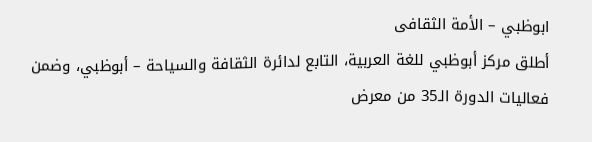ابوظبي – الأمة الثقافى
أطلق مركز أبوظبي للغة العربية، التابع لدائرة الثقافة والسياحة – أبوظبي، وضمن فعاليات الدورة الـ35 من معرض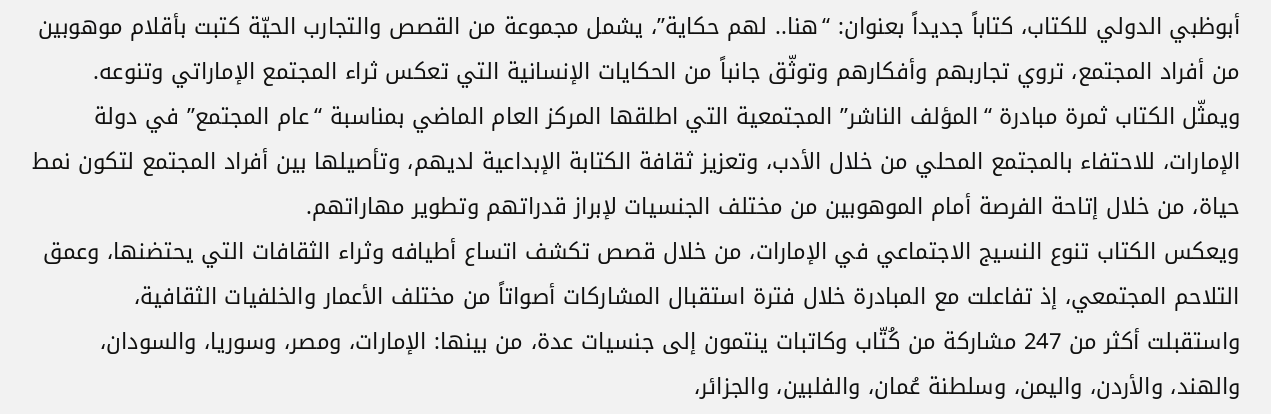أبوظبي الدولي للكتاب، كتاباً جديداً بعنوان: “هنا.. لهم حكاية”، يشمل مجموعة من القصص والتجارب الحيّة كتبت بأقلام موهوبين من أفراد المجتمع، تروي تجاربهم وأفكارهم وتوثّق جانباً من الحكايات الإنسانية التي تعكس ثراء المجتمع الإماراتي وتنوعه.
ويمثّل الكتاب ثمرة مبادرة “المؤلف الناشر” المجتمعية التي اطلقها المركز العام الماضي بمناسبة “عام المجتمع” في دولة الإمارات، للاحتفاء بالمجتمع المحلي من خلال الأدب، وتعزيز ثقافة الكتابة الإبداعية لديهم، وتأصيلها بين أفراد المجتمع لتكون نمط حياة، من خلال إتاحة الفرصة أمام الموهوبين من مختلف الجنسيات لإبراز قدراتهم وتطوير مهاراتهم.
ويعكس الكتاب تنوع النسيج الاجتماعي في الإمارات، من خلال قصص تكشف اتساع أطيافه وثراء الثقافات التي يحتضنها، وعمق التلاحم المجتمعي، إذ تفاعلت مع المبادرة خلال فترة استقبال المشاركات أصواتاً من مختلف الأعمار والخلفيات الثقافية،
واستقبلت أكثر من 247 مشاركة من كُتّاب وكاتبات ينتمون إلى جنسيات عدة، من بينها: الإمارات، ومصر، وسوريا، والسودان، والهند، والأردن، واليمن، وسلطنة عُمان، والفلبين، والجزائر،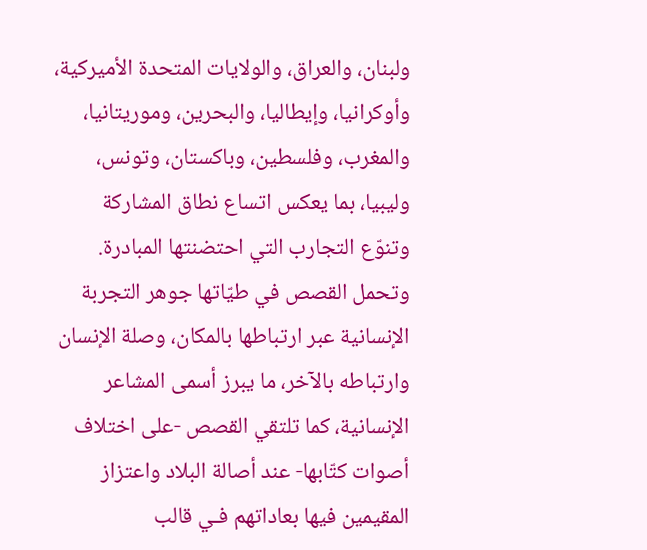ولبنان، والعراق، والولايات المتحدة الأميركية، وأوكرانيا، وإيطاليا، والبحرين، وموريتانيا، والمغرب، وفلسطين، وباكستان، وتونس، وليبيا، بما يعكس اتساع نطاق المشاركة وتنوّع التجارب التي احتضنتها المبادرة.
وتحمل القصص في طيّاتها جوهر التجربة الإنسانية عبر ارتباطها بالمكان، وصلة الإنسان وارتباطه بالآخر، ما يبرز أسمى المشاعر الإنسانية، كما تلتقي القصص -على اختلاف أصوات كتّابها- عند أصالة البلاد واعتزاز المقيمين فيها بعاداتهم فـي قالب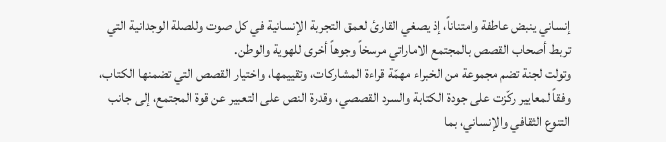إنساني ينبض عاطفة وامتناناً، إذ يصغي القارئ لعمق التجربة الإنسانية في كل صوت وللصلة الوجدانية التي تربط أصحاب القصص بالمجتمع الاماراتي مرسخاً وجوهاً أخرى للهوية والوطن.
وتولت لجنة تضم مجموعة من الخبراء مهمّة قراءة المشاركات، وتقييمها، واختيار القصص التي تضمنها الكتاب، وفقاً لمعايير ركّزت على جودة الكتابة والسرد القصصي، وقدرة النص على التعبير عن قوة المجتمع، إلى جانب التنوع الثقافي والإنساني، بما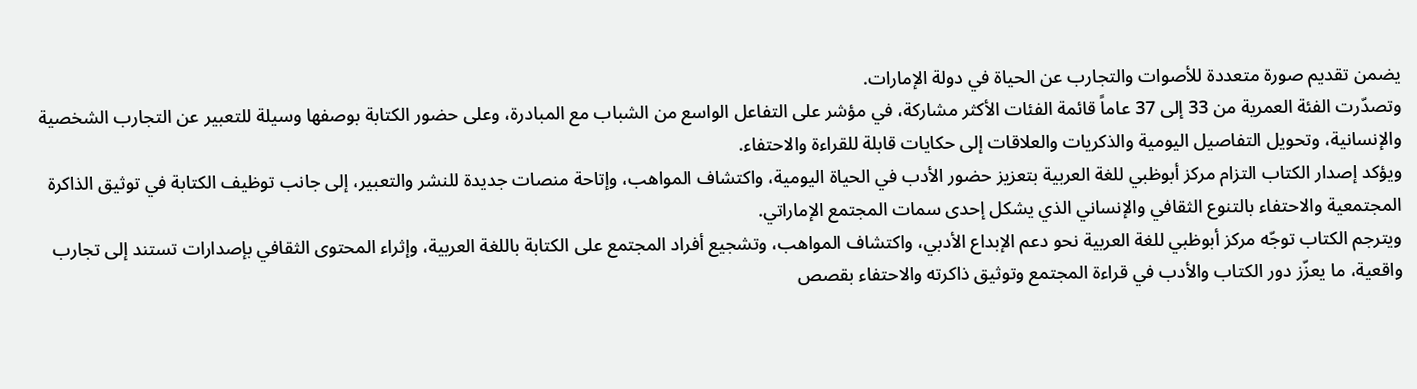يضمن تقديم صورة متعددة للأصوات والتجارب عن الحياة في دولة الإمارات.
وتصدّرت الفئة العمرية من 33 إلى 37 عاماً قائمة الفئات الأكثر مشاركة، في مؤشر على التفاعل الواسع من الشباب مع المبادرة، وعلى حضور الكتابة بوصفها وسيلة للتعبير عن التجارب الشخصية والإنسانية، وتحويل التفاصيل اليومية والذكريات والعلاقات إلى حكايات قابلة للقراءة والاحتفاء.
ويؤكد إصدار الكتاب التزام مركز أبوظبي للغة العربية بتعزيز حضور الأدب في الحياة اليومية، واكتشاف المواهب، وإتاحة منصات جديدة للنشر والتعبير، إلى جانب توظيف الكتابة في توثيق الذاكرة المجتمعية والاحتفاء بالتنوع الثقافي والإنساني الذي يشكل إحدى سمات المجتمع الإماراتي.
ويترجم الكتاب توجّه مركز أبوظبي للغة العربية نحو دعم الإبداع الأدبي، واكتشاف المواهب، وتشجيع أفراد المجتمع على الكتابة باللغة العربية، وإثراء المحتوى الثقافي بإصدارات تستند إلى تجارب واقعية، ما يعزّز دور الكتاب والأدب في قراءة المجتمع وتوثيق ذاكرته والاحتفاء بقصص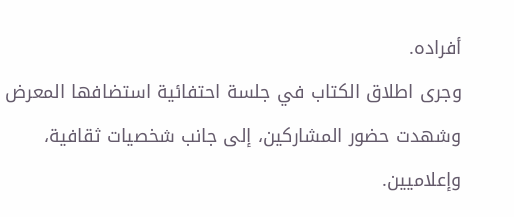أفراده.
وجرى اطلاق الكتاب في جلسة احتفائية استضافها المعرض وشهدت حضور المشاركين، إلى جانب شخصيات ثقافية، وإعلاميين.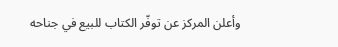وأعلن المركز عن توفّر الكتاب للبيع في جناحه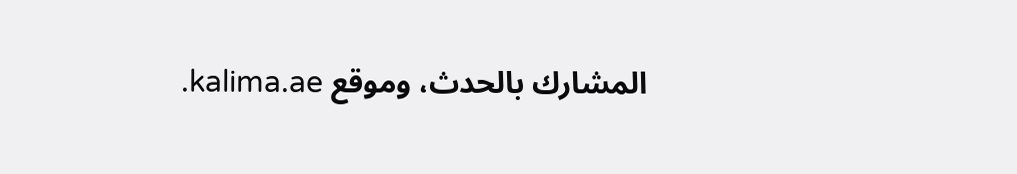المشارك بالحدث، وموقع kalima.ae.